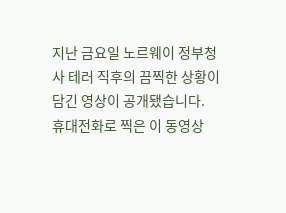지난 금요일 노르웨이 정부청사 테러 직후의 끔찍한 상황이 담긴 영상이 공개됐습니다.
휴대전화로 찍은 이 동영상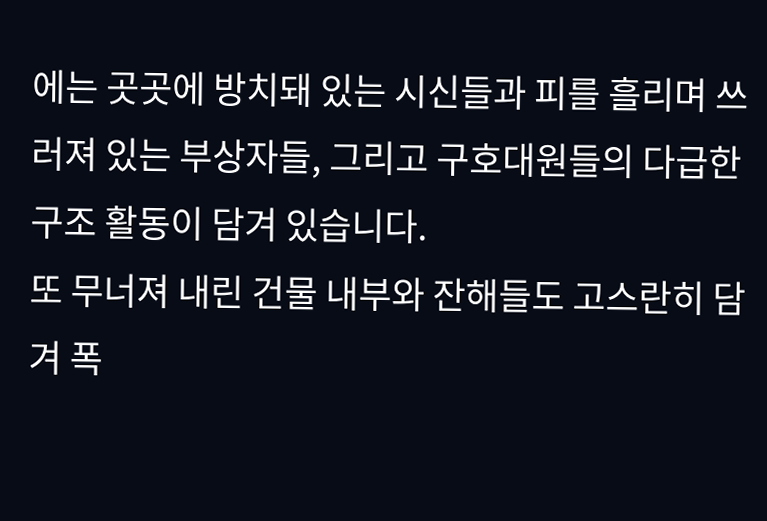에는 곳곳에 방치돼 있는 시신들과 피를 흘리며 쓰러져 있는 부상자들, 그리고 구호대원들의 다급한 구조 활동이 담겨 있습니다.
또 무너져 내린 건물 내부와 잔해들도 고스란히 담겨 폭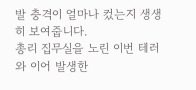발 충격이 얼마나 컸는지 생생히 보여줍니다.
총리 집무실을 노린 이번 테러와 이어 발생한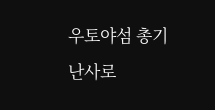우토야섬 총기 난사로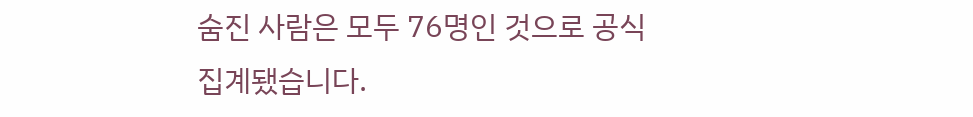숨진 사람은 모두 76명인 것으로 공식 집계됐습니다.